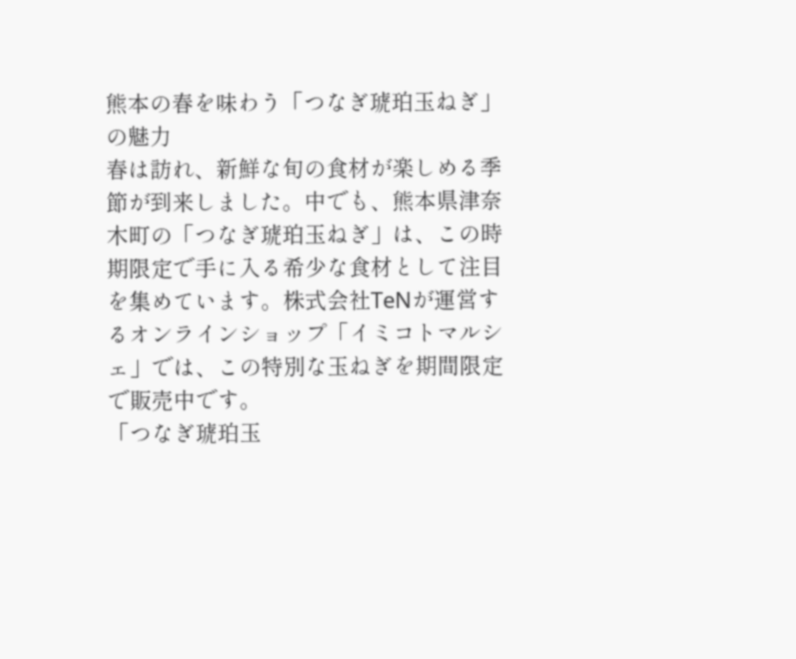熊本の春を味わう「つなぎ琥珀玉ねぎ」の魅力
春は訪れ、新鮮な旬の食材が楽しめる季節が到来しました。中でも、熊本県津奈木町の「つなぎ琥珀玉ねぎ」は、この時期限定で手に入る希少な食材として注目を集めています。株式会社TeNが運営するオンラインショップ「イミコトマルシェ」では、この特別な玉ねぎを期間限定で販売中です。
「つなぎ琥珀玉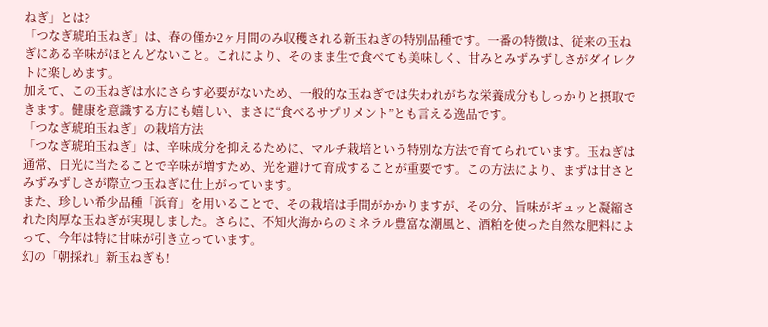ねぎ」とは?
「つなぎ琥珀玉ねぎ」は、春の僅か2ヶ月間のみ収穫される新玉ねぎの特別品種です。一番の特徴は、従来の玉ねぎにある辛味がほとんどないこと。これにより、そのまま生で食べても美味しく、甘みとみずみずしさがダイレクトに楽しめます。
加えて、この玉ねぎは水にさらす必要がないため、一般的な玉ねぎでは失われがちな栄養成分もしっかりと摂取できます。健康を意識する方にも嬉しい、まさに“食べるサプリメント”とも言える逸品です。
「つなぎ琥珀玉ねぎ」の栽培方法
「つなぎ琥珀玉ねぎ」は、辛味成分を抑えるために、マルチ栽培という特別な方法で育てられています。玉ねぎは通常、日光に当たることで辛味が増すため、光を避けて育成することが重要です。この方法により、まずは甘さとみずみずしさが際立つ玉ねぎに仕上がっています。
また、珍しい希少品種「浜育」を用いることで、その栽培は手間がかかりますが、その分、旨味がギュッと凝縮された肉厚な玉ねぎが実現しました。さらに、不知火海からのミネラル豊富な潮風と、酒粕を使った自然な肥料によって、今年は特に甘味が引き立っています。
幻の「朝採れ」新玉ねぎも!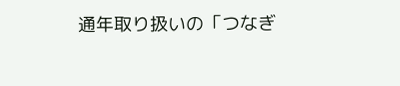通年取り扱いの「つなぎ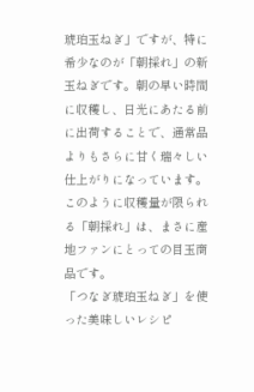琥珀玉ねぎ」ですが、特に希少なのが「朝採れ」の新玉ねぎです。朝の早い時間に収穫し、日光にあたる前に出荷することで、通常品よりもさらに甘く瑞々しい仕上がりになっています。このように収穫量が限られる「朝採れ」は、まさに産地ファンにとっての目玉商品です。
「つなぎ琥珀玉ねぎ」を使った美味しいレシピ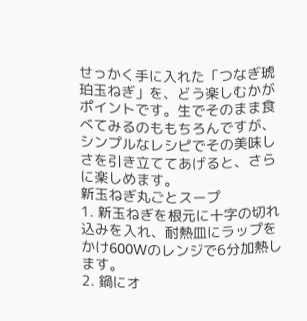せっかく手に入れた「つなぎ琥珀玉ねぎ」を、どう楽しむかがポイントです。生でそのまま食べてみるのももちろんですが、シンプルなレシピでその美味しさを引き立ててあげると、さらに楽しめます。
新玉ねぎ丸ごとスープ
1. 新玉ねぎを根元に十字の切れ込みを入れ、耐熱皿にラップをかけ600Wのレンジで6分加熱します。
2. 鍋にオ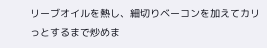リーブオイルを熱し、細切りベーコンを加えてカリっとするまで炒めま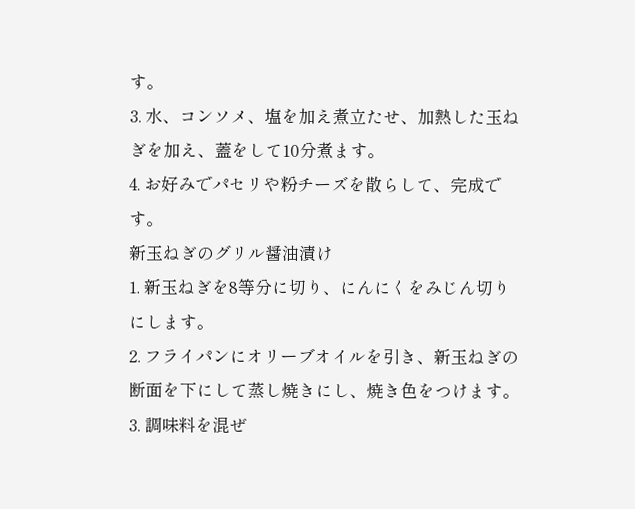す。
3. 水、コンソメ、塩を加え煮立たせ、加熱した玉ねぎを加え、蓋をして10分煮ます。
4. お好みでパセリや粉チーズを散らして、完成です。
新玉ねぎのグリル醤油漬け
1. 新玉ねぎを8等分に切り、にんにくをみじん切りにします。
2. フライパンにオリーブオイルを引き、新玉ねぎの断面を下にして蒸し焼きにし、焼き色をつけます。
3. 調味料を混ぜ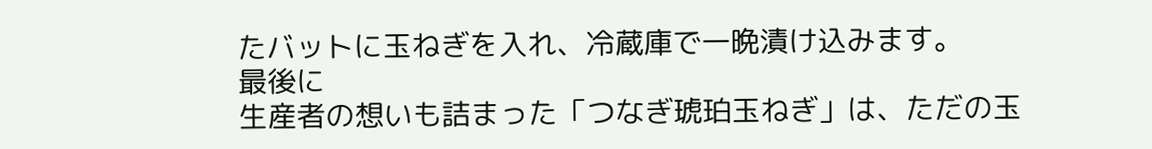たバットに玉ねぎを入れ、冷蔵庫で一晩漬け込みます。
最後に
生産者の想いも詰まった「つなぎ琥珀玉ねぎ」は、ただの玉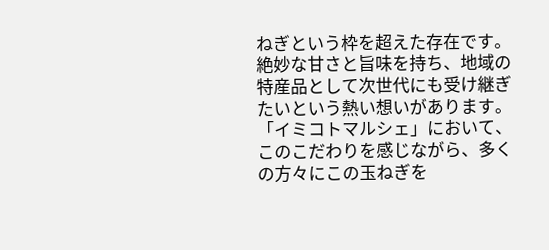ねぎという枠を超えた存在です。絶妙な甘さと旨味を持ち、地域の特産品として次世代にも受け継ぎたいという熱い想いがあります。「イミコトマルシェ」において、このこだわりを感じながら、多くの方々にこの玉ねぎを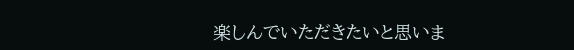楽しんでいただきたいと思いま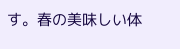す。春の美味しい体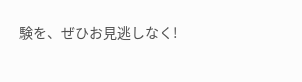験を、ぜひお見逃しなく!